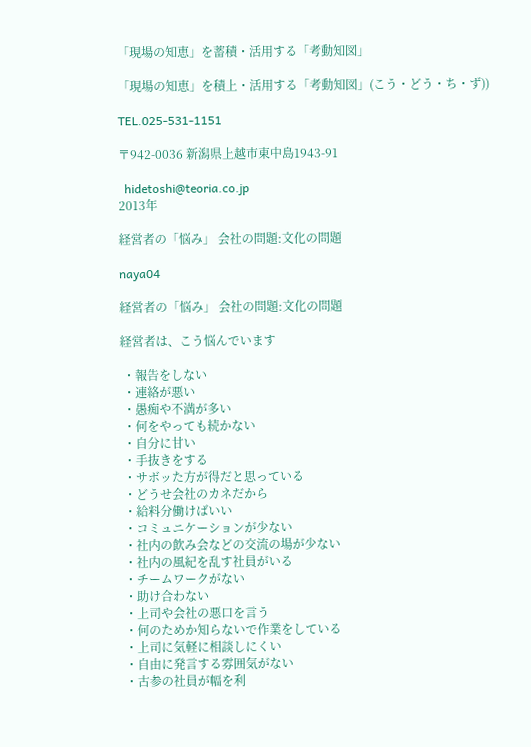「現場の知恵」を蓄積・活用する「考動知図」

「現場の知恵」を積上・活用する「考動知図」(こう・どう・ち・ず))

TEL.025-531-1151

〒942-0036 新潟県上越市東中島1943-91

  hidetoshi@teoria.co.jp
2013年

経営者の「悩み」 会社の問題:文化の問題

naya04

経営者の「悩み」 会社の問題:文化の問題

経営者は、こう悩んでいます

 ・報告をしない
 ・連絡が悪い
 ・愚痴や不満が多い
 ・何をやっても続かない
 ・自分に甘い
 ・手抜きをする
 ・サボッた方が得だと思っている
 ・どうせ会社のカネだから
 ・給料分働けばいい
 ・コミュニケーションが少ない
 ・社内の飲み会などの交流の場が少ない
 ・社内の風紀を乱す社員がいる
 ・チームワークがない
 ・助け合わない
 ・上司や会社の悪口を言う
 ・何のためか知らないで作業をしている
 ・上司に気軽に相談しにくい
 ・自由に発言する雰囲気がない
 ・古参の社員が幅を利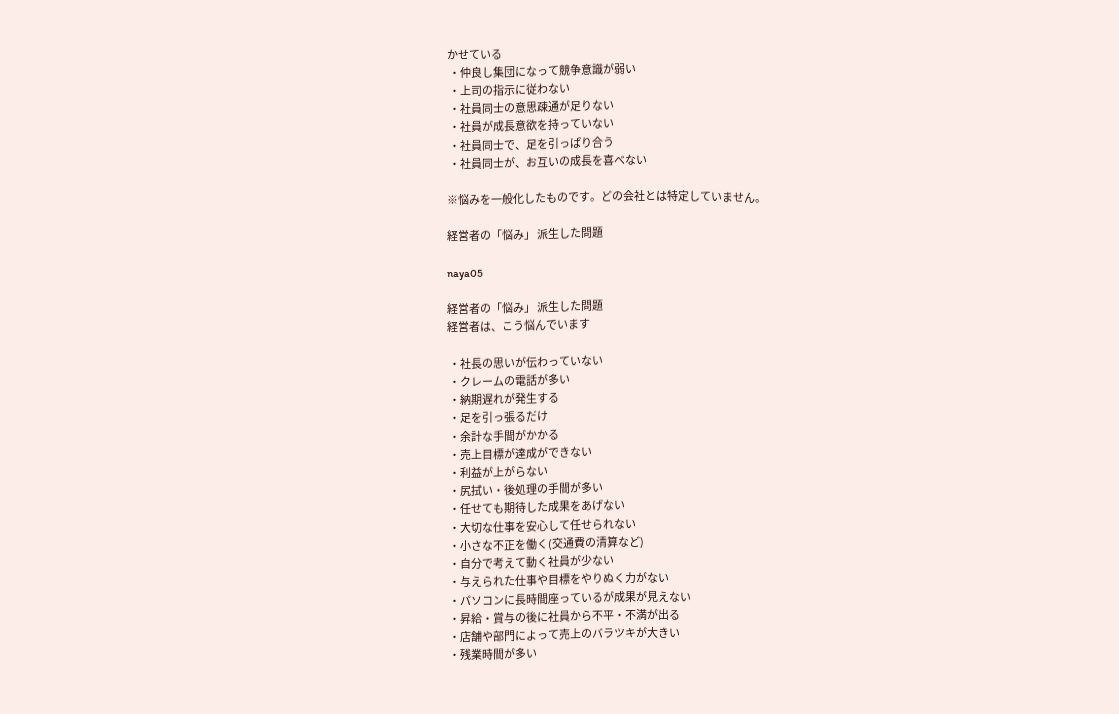かせている
 ・仲良し集団になって競争意識が弱い
 ・上司の指示に従わない
 ・社員同士の意思疎通が足りない
 ・社員が成長意欲を持っていない
 ・社員同士で、足を引っぱり合う
 ・社員同士が、お互いの成長を喜べない

※悩みを一般化したものです。どの会社とは特定していません。

経営者の「悩み」 派生した問題

naya05

経営者の「悩み」 派生した問題
経営者は、こう悩んでいます

 ・社長の思いが伝わっていない
 ・クレームの電話が多い
 ・納期遅れが発生する
 ・足を引っ張るだけ
 ・余計な手間がかかる
 ・売上目標が達成ができない
 ・利益が上がらない
 ・尻拭い・後処理の手間が多い
 ・任せても期待した成果をあげない
 ・大切な仕事を安心して任せられない
 ・小さな不正を働く(交通費の清算など)
 ・自分で考えて動く社員が少ない
 ・与えられた仕事や目標をやりぬく力がない
 ・パソコンに長時間座っているが成果が見えない
 ・昇給・賞与の後に社員から不平・不満が出る
 ・店舗や部門によって売上のバラツキが大きい
 ・残業時間が多い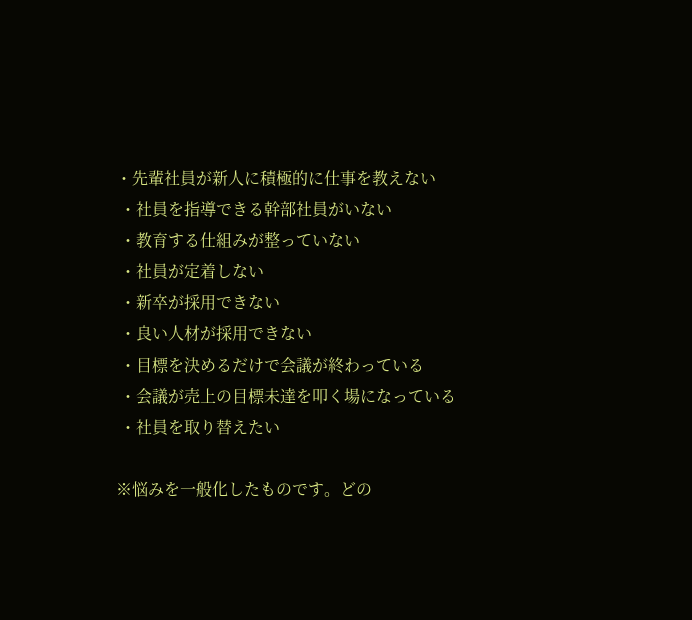・先輩社員が新人に積極的に仕事を教えない
 ・社員を指導できる幹部社員がいない
 ・教育する仕組みが整っていない
 ・社員が定着しない
 ・新卒が採用できない
 ・良い人材が採用できない
 ・目標を決めるだけで会議が終わっている
 ・会議が売上の目標未達を叩く場になっている
 ・社員を取り替えたい

※悩みを一般化したものです。どの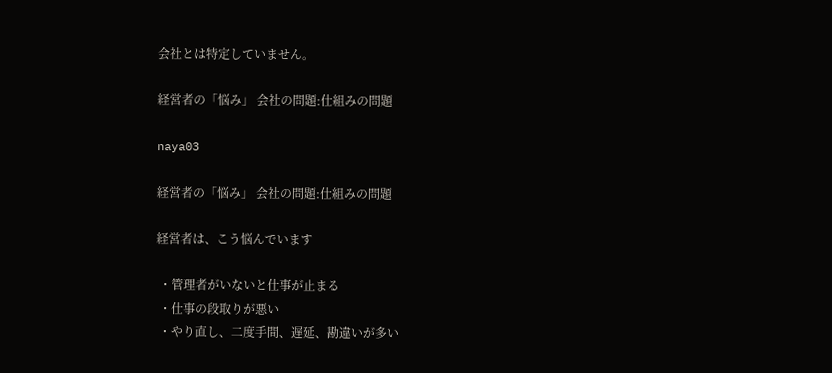会社とは特定していません。

経営者の「悩み」 会社の問題:仕組みの問題

naya03

経営者の「悩み」 会社の問題:仕組みの問題

経営者は、こう悩んでいます

 ・管理者がいないと仕事が止まる
 ・仕事の段取りが悪い
 ・やり直し、二度手間、遅延、勘違いが多い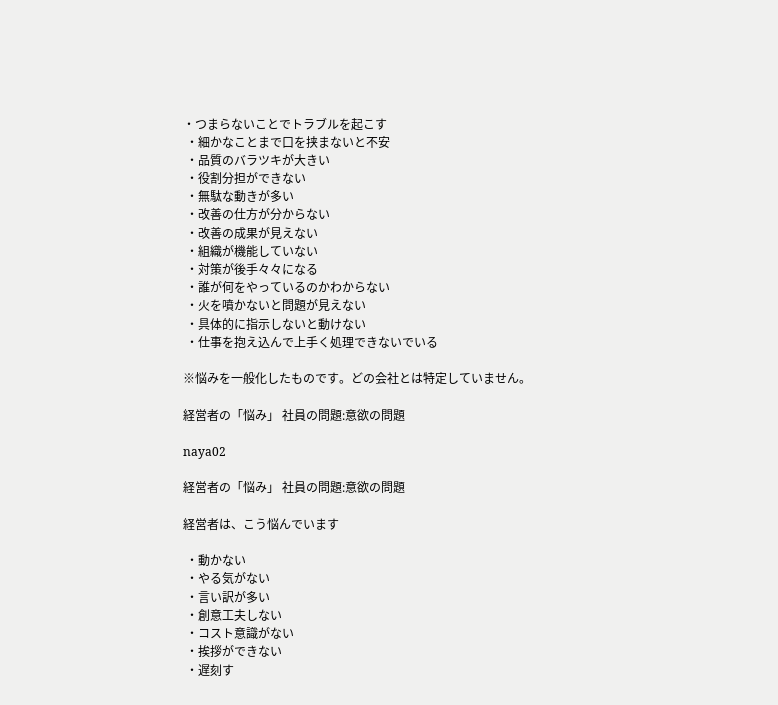・つまらないことでトラブルを起こす
 ・細かなことまで口を挟まないと不安
 ・品質のバラツキが大きい
 ・役割分担ができない
 ・無駄な動きが多い
 ・改善の仕方が分からない
 ・改善の成果が見えない
 ・組織が機能していない
 ・対策が後手々々になる
 ・誰が何をやっているのかわからない
 ・火を噴かないと問題が見えない
 ・具体的に指示しないと動けない
 ・仕事を抱え込んで上手く処理できないでいる

※悩みを一般化したものです。どの会社とは特定していません。

経営者の「悩み」 社員の問題:意欲の問題

naya02

経営者の「悩み」 社員の問題:意欲の問題

経営者は、こう悩んでいます

 ・動かない
 ・やる気がない
 ・言い訳が多い
 ・創意工夫しない
 ・コスト意識がない
 ・挨拶ができない
 ・遅刻す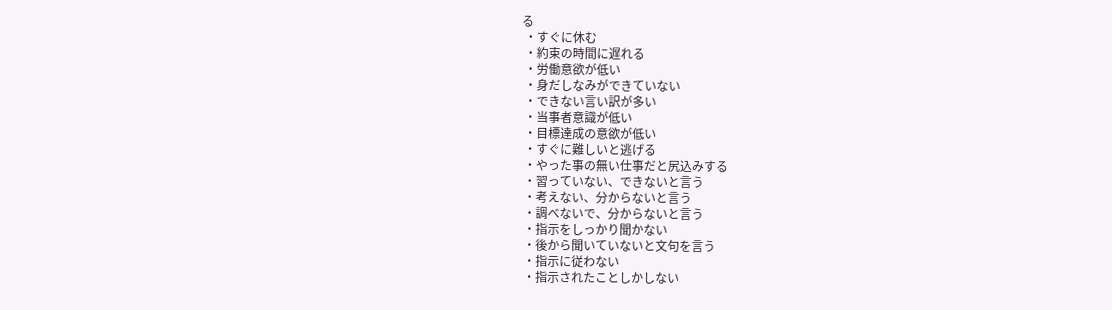る
 ・すぐに休む
 ・約束の時間に遅れる
 ・労働意欲が低い
 ・身だしなみができていない
 ・できない言い訳が多い
 ・当事者意識が低い
 ・目標達成の意欲が低い
 ・すぐに難しいと逃げる
 ・やった事の無い仕事だと尻込みする
 ・習っていない、できないと言う
 ・考えない、分からないと言う
 ・調べないで、分からないと言う
 ・指示をしっかり聞かない
 ・後から聞いていないと文句を言う
 ・指示に従わない
 ・指示されたことしかしない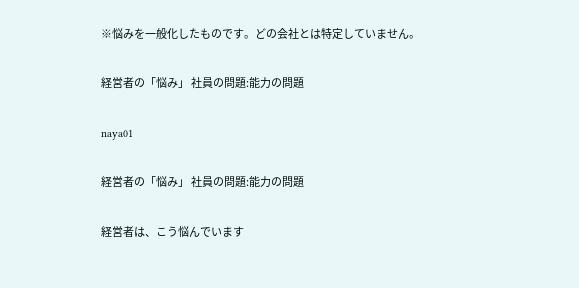※悩みを一般化したものです。どの会社とは特定していません。

経営者の「悩み」 社員の問題:能力の問題

naya01

経営者の「悩み」 社員の問題:能力の問題

経営者は、こう悩んでいます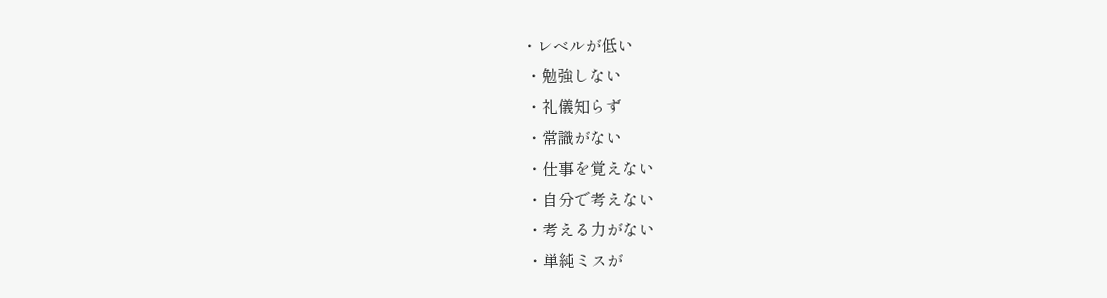・レベルが低い
 ・勉強しない
 ・礼儀知らず
 ・常識がない
 ・仕事を覚えない
 ・自分で考えない
 ・考える力がない
 ・単純ミスが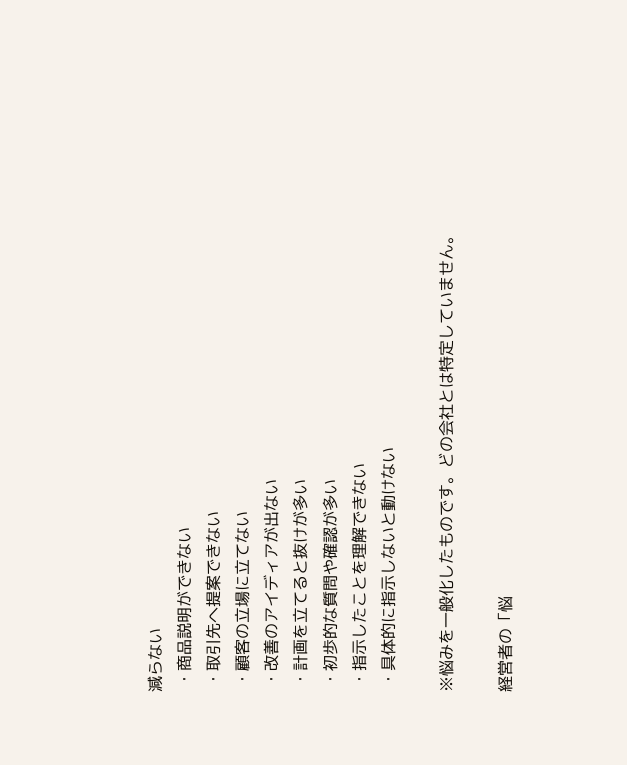減らない
 ・商品説明ができない
 ・取引先へ提案できない
 ・顧客の立場に立てない
 ・改善のアイディアが出ない
 ・計画を立てると抜けが多い
 ・初歩的な質問や確認が多い
 ・指示したことを理解できない
 ・具体的に指示しないと動けない

※悩みを一般化したものです。どの会社とは特定していません。

経営者の「悩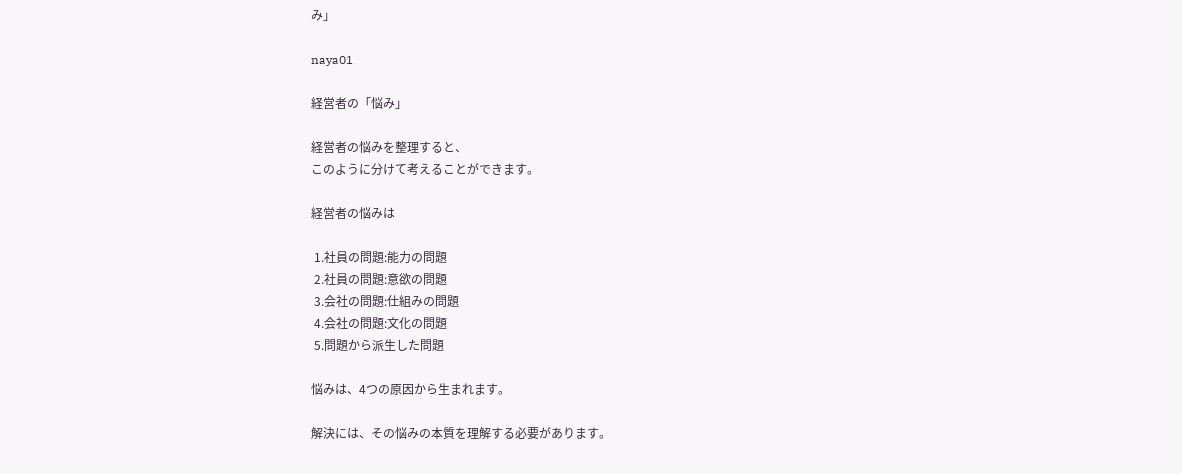み」

naya01

経営者の「悩み」

経営者の悩みを整理すると、
このように分けて考えることができます。

経営者の悩みは

 1.社員の問題:能力の問題
 2.社員の問題:意欲の問題
 3.会社の問題:仕組みの問題
 4.会社の問題:文化の問題
 5.問題から派生した問題

悩みは、4つの原因から生まれます。

解決には、その悩みの本質を理解する必要があります。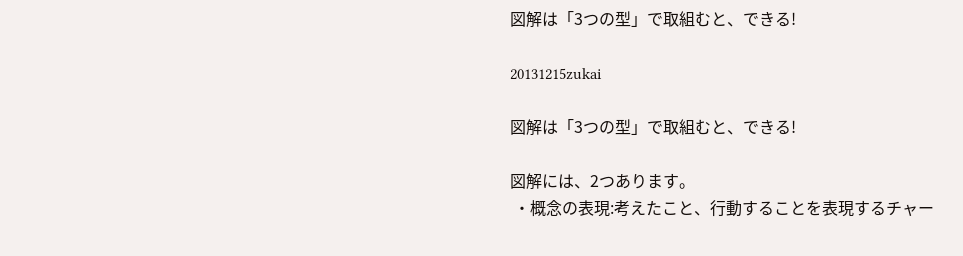図解は「3つの型」で取組むと、できる!

20131215zukai

図解は「3つの型」で取組むと、できる!

図解には、2つあります。
 ・概念の表現:考えたこと、行動することを表現するチャー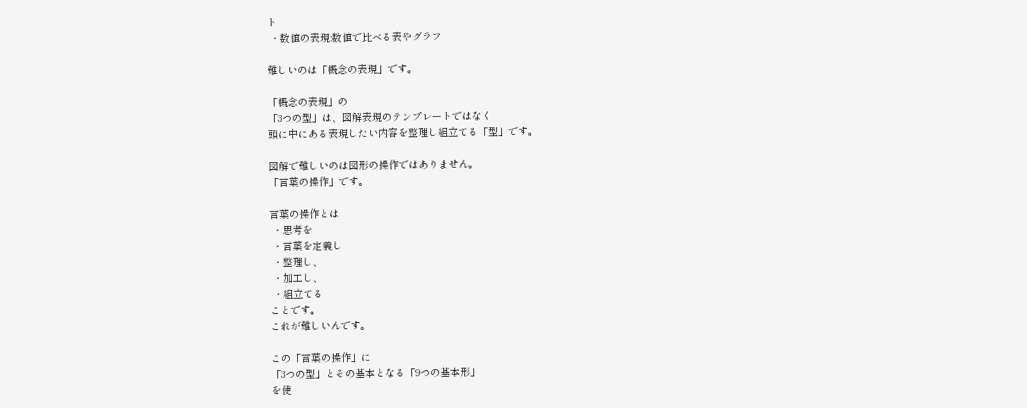ト
 ・数値の表現:数値で比べる表やグラフ

難しいのは「概念の表現」です。

「概念の表現」の
「3つの型」は、図解表現のテンプレートではなく
頭に中にある表現したい内容を整理し組立てる「型」です。

図解で難しいのは図形の操作ではありません。
「言葉の操作」です。

言葉の操作とは
 ・思考を
 ・言葉を定義し
 ・整理し、
 ・加工し、
 ・組立てる
ことです。
これが難しいんです。

この「言葉の操作」に
「3つの型」とその基本となる「9つの基本形」
を使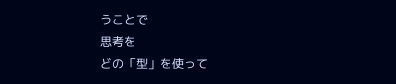うことで
思考を
どの「型」を使って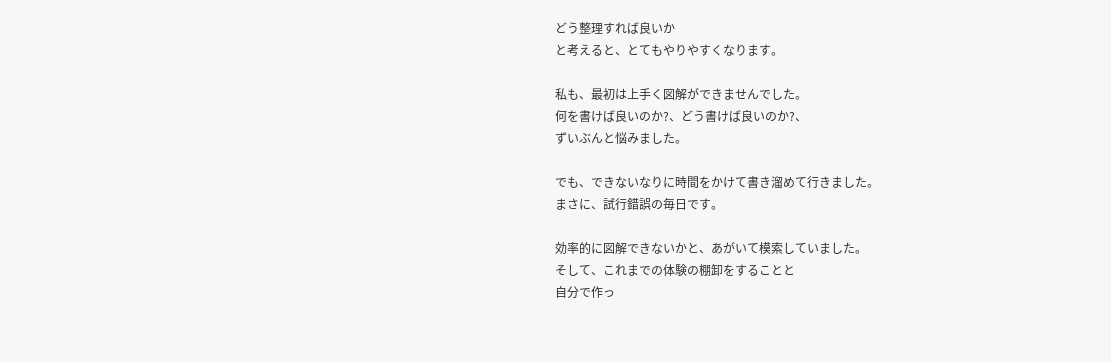どう整理すれば良いか
と考えると、とてもやりやすくなります。

私も、最初は上手く図解ができませんでした。
何を書けば良いのか?、どう書けば良いのか?、
ずいぶんと悩みました。

でも、できないなりに時間をかけて書き溜めて行きました。
まさに、試行錯誤の毎日です。

効率的に図解できないかと、あがいて模索していました。
そして、これまでの体験の棚卸をすることと
自分で作っ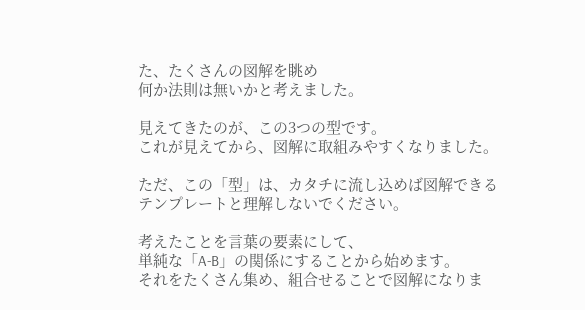た、たくさんの図解を眺め
何か法則は無いかと考えました。

見えてきたのが、この3つの型です。
これが見えてから、図解に取組みやすくなりました。

ただ、この「型」は、カタチに流し込めば図解できる
テンプレートと理解しないでください。

考えたことを言葉の要素にして、
単純な「A-B」の関係にすることから始めます。
それをたくさん集め、組合せることで図解になりま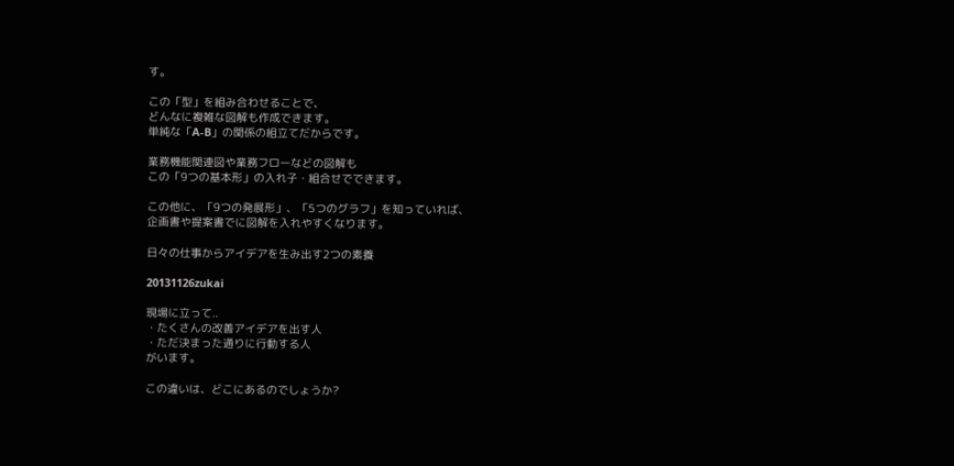す。

この「型」を組み合わせることで、
どんなに複雑な図解も作成できます。
単純な「A-B」の関係の組立てだからです。

業務機能関連図や業務フローなどの図解も
この「9つの基本形」の入れ子・組合せでできます。

この他に、「9つの発展形」、「5つのグラフ」を知っていれば、
企画書や提案書でに図解を入れやすくなります。

日々の仕事からアイデアを生み出す2つの素養

20131126zukai

現場に立って..
・たくさんの改善アイデアを出す人
・ただ決まった通りに行動する人
がいます。

この違いは、どこにあるのでしょうか?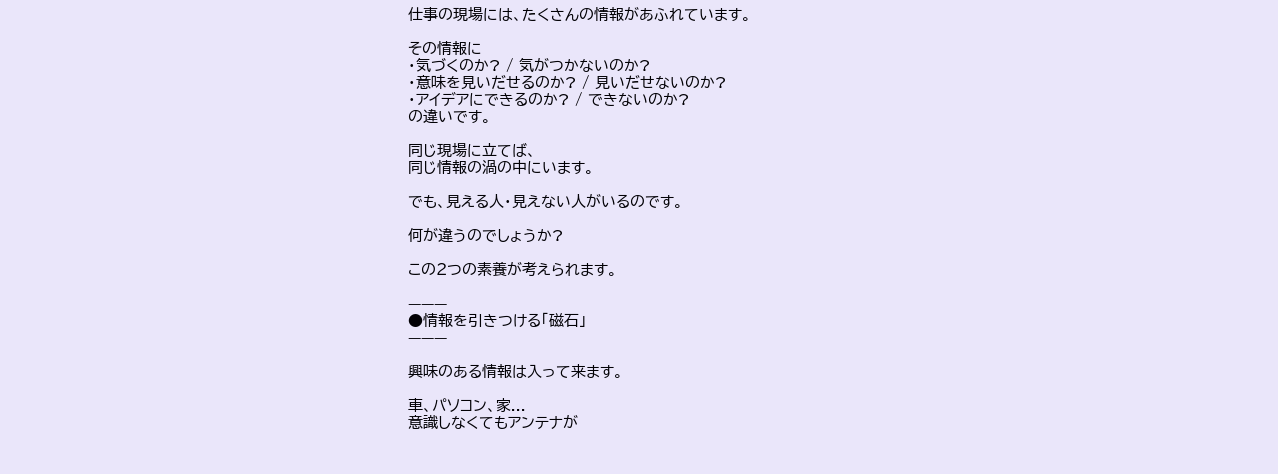仕事の現場には、たくさんの情報があふれています。

その情報に
・気づくのか? / 気がつかないのか?
・意味を見いだせるのか? / 見いだせないのか?
・アイデアにできるのか? / できないのか?
の違いです。

同じ現場に立てば、
同じ情報の渦の中にいます。

でも、見える人・見えない人がいるのです。

何が違うのでしょうか?

この2つの素養が考えられます。

———
●情報を引きつける「磁石」
———

興味のある情報は入って来ます。

車、パソコン、家...
意識しなくてもアンテナが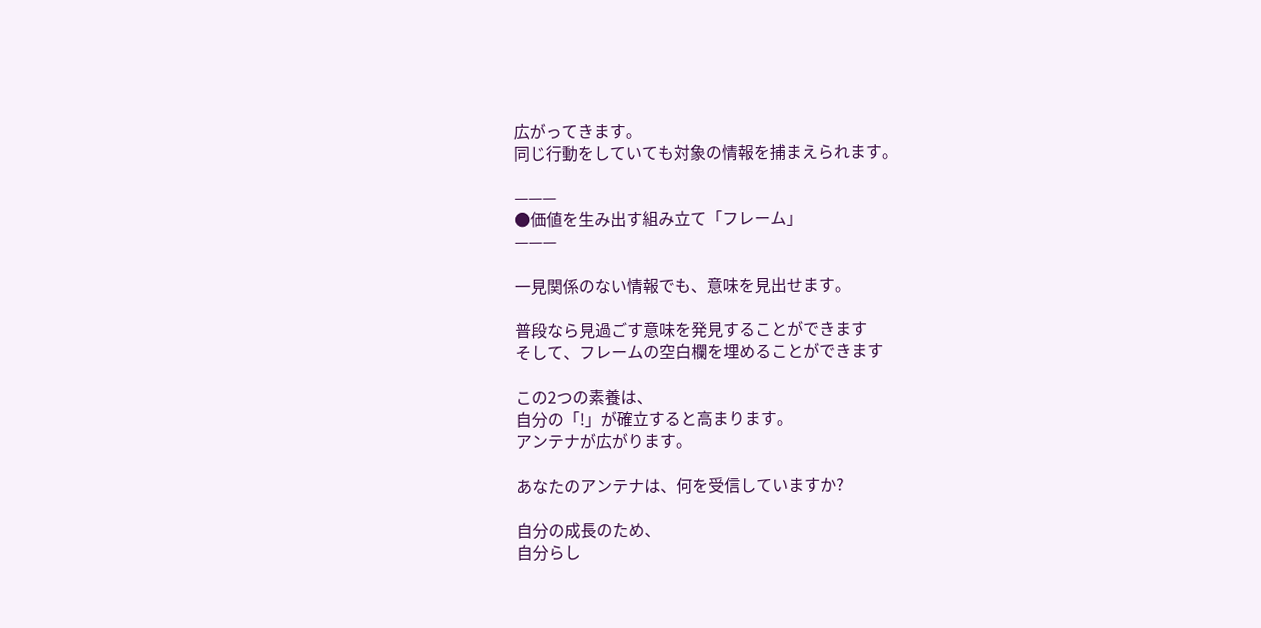広がってきます。
同じ行動をしていても対象の情報を捕まえられます。

———
●価値を生み出す組み立て「フレーム」
———

一見関係のない情報でも、意味を見出せます。

普段なら見過ごす意味を発見することができます
そして、フレームの空白欄を埋めることができます

この2つの素養は、
自分の「!」が確立すると高まります。
アンテナが広がります。

あなたのアンテナは、何を受信していますか?

自分の成長のため、
自分らし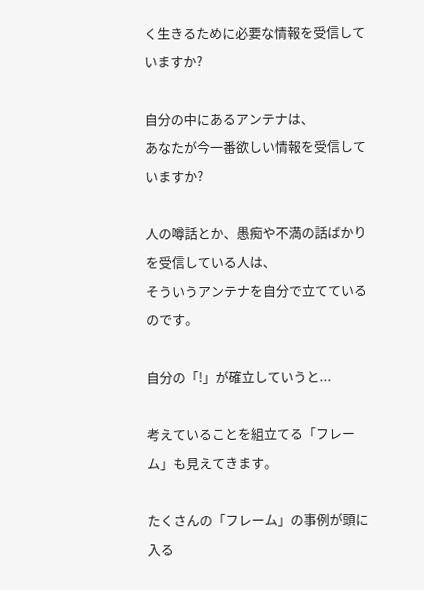く生きるために必要な情報を受信していますか?

自分の中にあるアンテナは、
あなたが今一番欲しい情報を受信していますか?

人の噂話とか、愚痴や不満の話ばかりを受信している人は、
そういうアンテナを自分で立てているのです。

自分の「!」が確立していうと...

考えていることを組立てる「フレーム」も見えてきます。

たくさんの「フレーム」の事例が頭に入る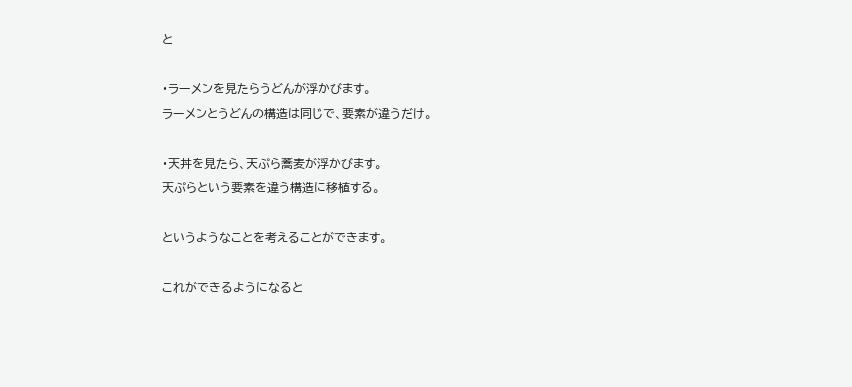と

・ラーメンを見たらうどんが浮かびます。
ラーメンとうどんの構造は同じで、要素が違うだけ。

・天丼を見たら、天ぷら蕎麦が浮かびます。
天ぷらという要素を違う構造に移植する。

というようなことを考えることができます。

これができるようになると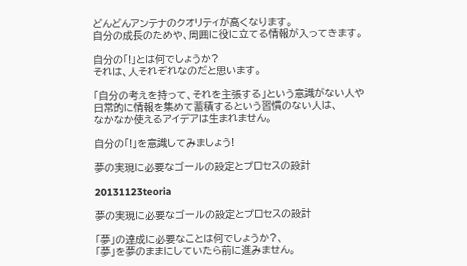どんどんアンテナのクオリティが高くなります。
自分の成長のためや、周囲に役に立てる情報が入ってきます。

自分の「!」とは何でしょうか?
それは、人それぞれなのだと思います。

「自分の考えを持って、それを主張する」という意識がない人や
日常的に情報を集めて蓄積するという習慣のない人は、
なかなか使えるアイデアは生まれません。

自分の「!」を意識してみましょう!

夢の実現に必要なゴールの設定とプロセスの設計

20131123teoria

夢の実現に必要なゴールの設定とプロセスの設計

「夢」の達成に必要なことは何でしょうか?、
「夢」を夢のままにしていたら前に進みません。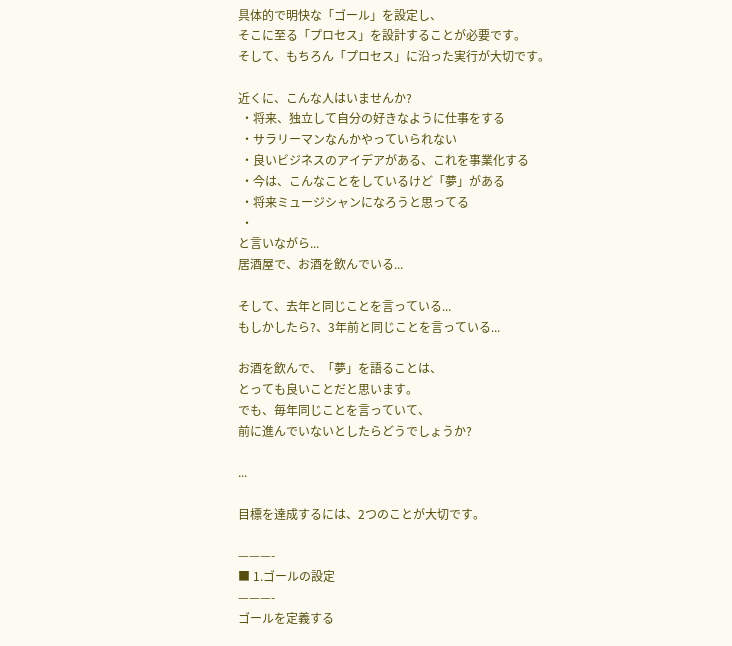具体的で明快な「ゴール」を設定し、
そこに至る「プロセス」を設計することが必要です。
そして、もちろん「プロセス」に沿った実行が大切です。

近くに、こんな人はいませんか?
 ・将来、独立して自分の好きなように仕事をする
 ・サラリーマンなんかやっていられない
 ・良いビジネスのアイデアがある、これを事業化する
 ・今は、こんなことをしているけど「夢」がある
 ・将来ミュージシャンになろうと思ってる
 ・
と言いながら...
居酒屋で、お酒を飲んでいる...

そして、去年と同じことを言っている...
もしかしたら?、3年前と同じことを言っている...

お酒を飲んで、「夢」を語ることは、
とっても良いことだと思います。
でも、毎年同じことを言っていて、
前に進んでいないとしたらどうでしょうか?

...

目標を達成するには、2つのことが大切です。

———-
■ 1.ゴールの設定
———-
ゴールを定義する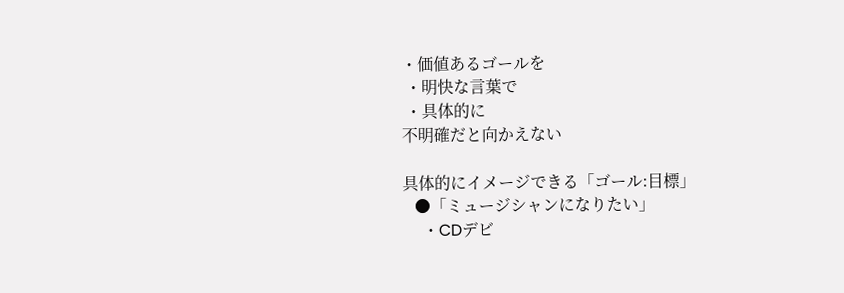・価値あるゴールを
 ・明快な言葉で
 ・具体的に
不明確だと向かえない

具体的にイメージできる「ゴール:目標」
   ●「ミュージシャンになりたい」
     ・CDデビ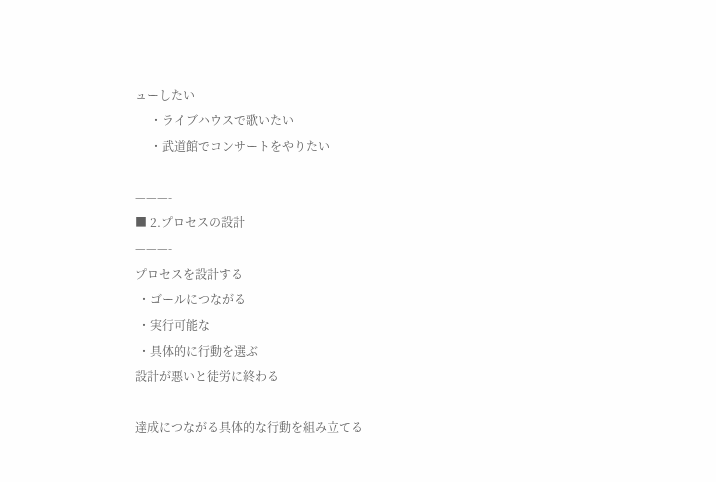ューしたい
     ・ライブハウスで歌いたい
     ・武道館でコンサートをやりたい

———-
■ 2.プロセスの設計
———-
プロセスを設計する
 ・ゴールにつながる
 ・実行可能な
 ・具体的に行動を選ぶ
設計が悪いと徒労に終わる

達成につながる具体的な行動を組み立てる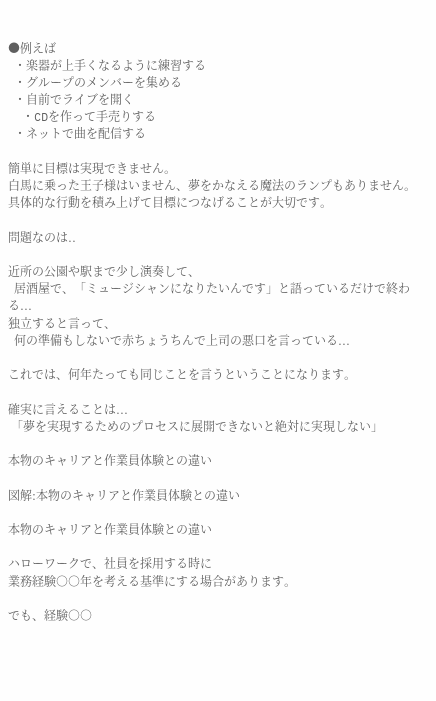●例えば
  ・楽器が上手くなるように練習する
  ・グループのメンバーを集める
  ・自前でライブを開く
  ・CDを作って手売りする
  ・ネットで曲を配信する

簡単に目標は実現できません。
白馬に乗った王子様はいません、夢をかなえる魔法のランプもありません。
具体的な行動を積み上げて目標につなげることが大切です。

問題なのは..

近所の公園や駅まで少し演奏して、
  居酒屋で、「ミュージシャンになりたいんです」と語っているだけで終わる...
独立すると言って、
  何の準備もしないで赤ちょうちんで上司の悪口を言っている...

これでは、何年たっても同じことを言うということになります。

確実に言えることは...
 「夢を実現するためのプロセスに展開できないと絶対に実現しない」

本物のキャリアと作業員体験との違い

図解:本物のキャリアと作業員体験との違い

本物のキャリアと作業員体験との違い

ハローワークで、社員を採用する時に
業務経験○○年を考える基準にする場合があります。

でも、経験○○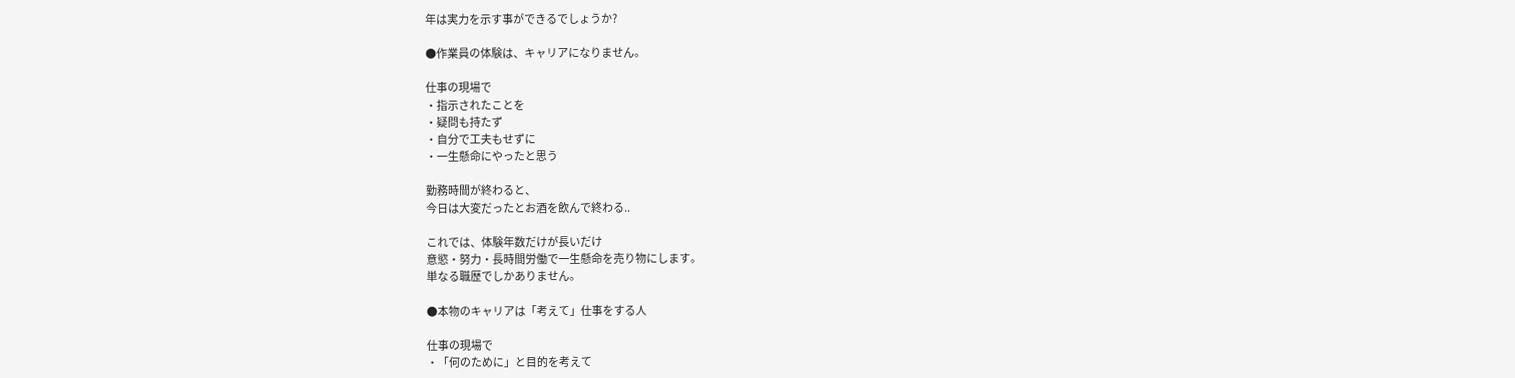年は実力を示す事ができるでしょうか?

●作業員の体験は、キャリアになりません。

仕事の現場で
・指示されたことを
・疑問も持たず
・自分で工夫もせずに
・一生懸命にやったと思う

勤務時間が終わると、
今日は大変だったとお酒を飲んで終わる..

これでは、体験年数だけが長いだけ
意慾・努力・長時間労働で一生懸命を売り物にします。
単なる職歴でしかありません。

●本物のキャリアは「考えて」仕事をする人

仕事の現場で
・「何のために」と目的を考えて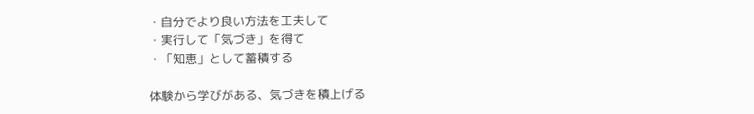・自分でより良い方法を工夫して
・実行して「気づき」を得て
・「知恵」として蓄積する

体験から学びがある、気づきを積上げる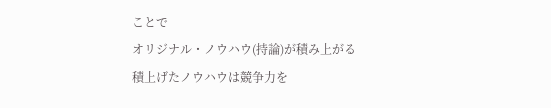ことで
オリジナル・ノウハウ(持論)が積み上がる
積上げたノウハウは競争力を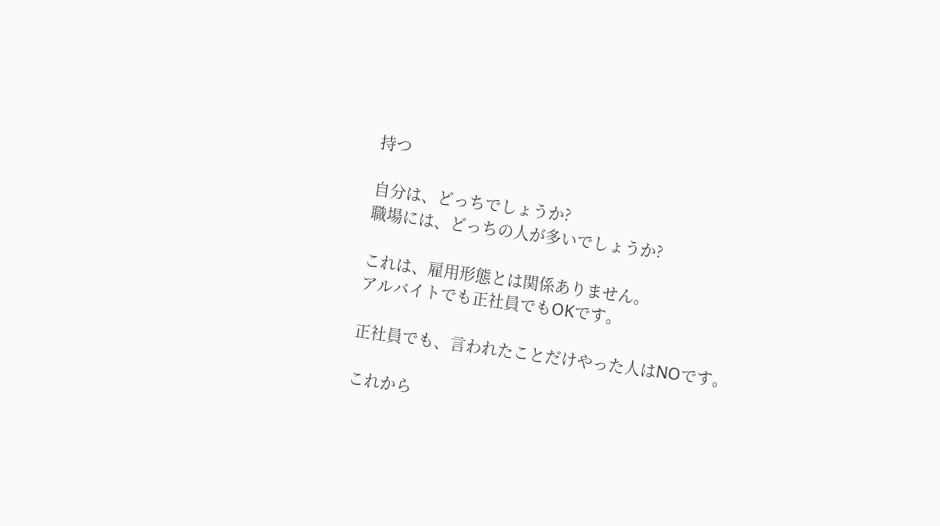持つ

自分は、どっちでしょうか?
職場には、どっちの人が多いでしょうか?

これは、雇用形態とは関係ありません。
アルバイトでも正社員でもOKです。

正社員でも、言われたことだけやった人はNOです。

これから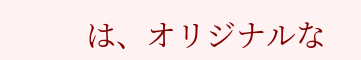は、オリジナルな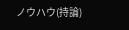ノウハウ(持論)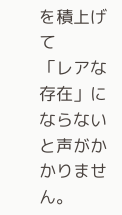を積上げて
「レアな存在」にならないと声がかかりません。